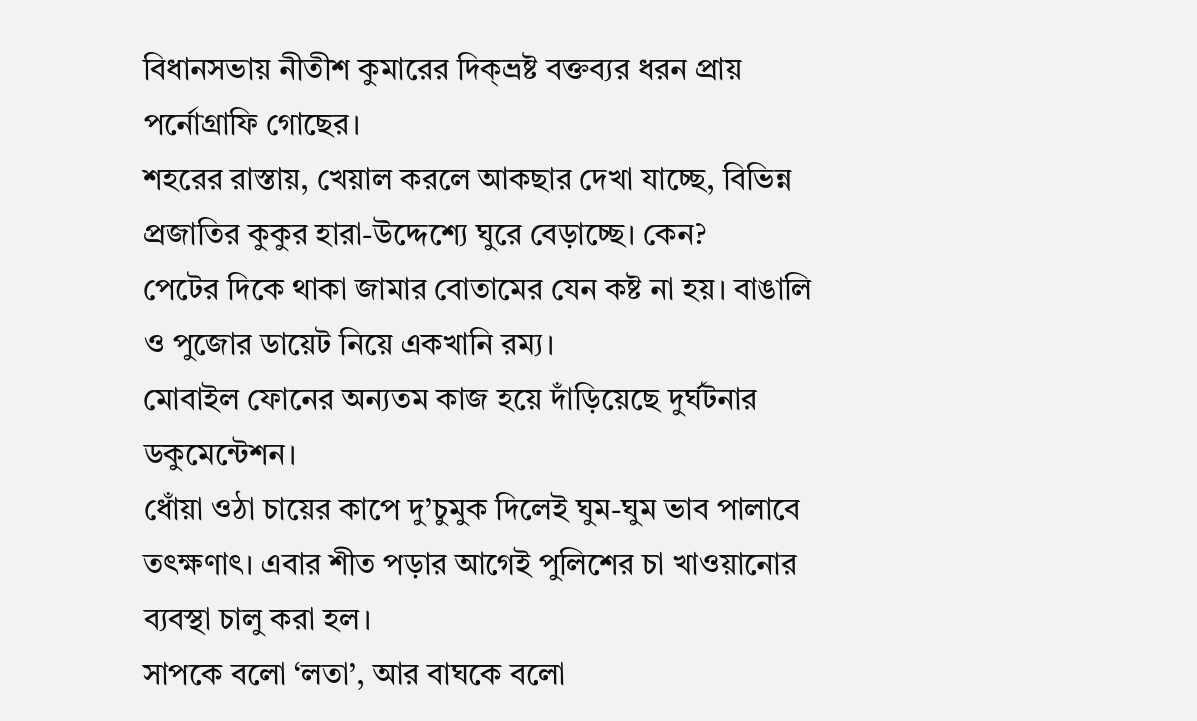বিধানসভায় নীতীশ কুমারের দিক্ভ্রষ্ট বক্তব্যর ধরন প্রায় পর্নোগ্রাফি গোছের।
শহরের রাস্তায়, খেয়াল করলে আকছার দেখা যাচ্ছে, বিভিন্ন প্রজাতির কুকুর হারা-উদ্দেশ্যে ঘুরে বেড়াচ্ছে। কেন?
পেটের দিকে থাকা জামার বোতামের যেন কষ্ট না হয়। বাঙালি ও পুজোর ডায়েট নিয়ে একখানি রম্য।
মোবাইল ফোনের অন্যতম কাজ হয়ে দাঁড়িয়েছে দুর্ঘটনার ডকুমেন্টেশন।
ধোঁয়া ওঠা চায়ের কাপে দু’চুমুক দিলেই ঘুম-ঘুম ভাব পালাবে তৎক্ষণাৎ। এবার শীত পড়ার আগেই পুলিশের চা খাওয়ানোর ব্যবস্থা চালু করা হল।
সাপকে বলো ‘লতা’, আর বাঘকে বলো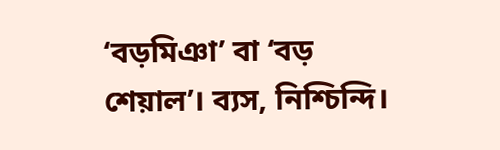‘বড়মিঞা’ বা ‘বড় শেয়াল’। ব্যস, নিশ্চিন্দি।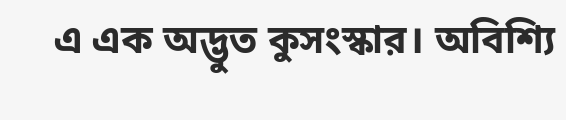এ এক অদ্ভুত কুসংস্কার। অবিশ্যি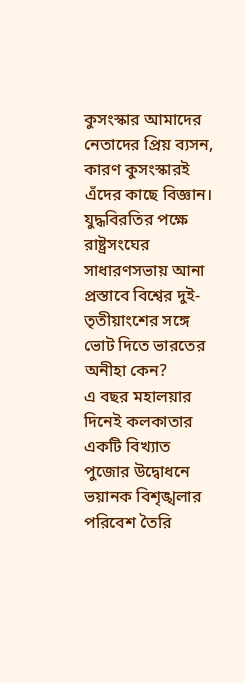কুসংস্কার আমাদের নেতাদের প্রিয় ব্যসন, কারণ কুসংস্কারই এঁদের কাছে বিজ্ঞান।
যুদ্ধবিরতির পক্ষে রাষ্ট্রসংঘের সাধারণসভায় আনা প্রস্তাবে বিশ্বের দুই-তৃতীয়াংশের সঙ্গে ভোট দিতে ভারতের অনীহা কেন?
এ বছর মহালয়ার দিনেই কলকাতার একটি বিখ্যাত পুজোর উদ্বোধনে ভয়ানক বিশৃঙ্খলার পরিবেশ তৈরি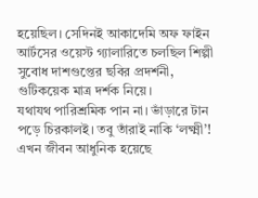হয়েছিল। সেদিনই আকাদেমি অফ ফাইন আর্টসের ওয়েস্ট গ্যালারিতে চলছিল শিল্পী সুবোধ দাশগুপ্তের ছবির প্রদর্শনী, গুটিকয়েক মাত্র দর্শক নিয়ে।
যথাযথ পারিশ্রমিক পান না। ভাঁড়ারে টান পড়ে চিরকালই। তবু তাঁরাই নাকি ‘লক্ষ্মী’!
এখন জীবন আধুনিক হয়েছে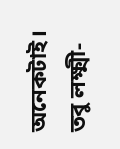অনেকটাই। তবু লক্ষ্মী-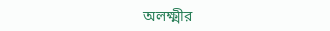অলক্ষ্মীর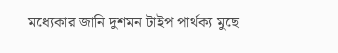মধ্যেকার জানি দুশমন টাইপ পার্থক্য মুছে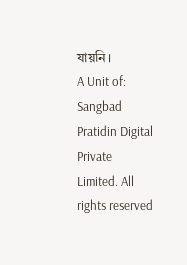যায়নি।
A Unit of: Sangbad Pratidin Digital Private Limited. All rights reserved